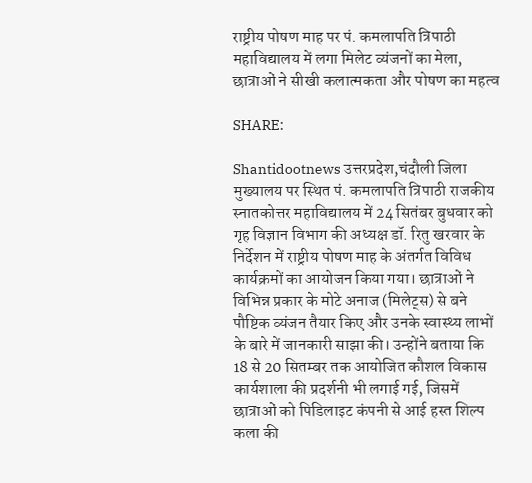राष्ट्रीय पोषण माह पर पं. कमलापति त्रिपाठी महाविद्यालय में लगा मिलेट व्यंजनों का मेला, छात्राओं ने सीखी कलात्मकता और पोषण का महत्व

SHARE:

Shantidootnews उत्तरप्रदेश,चंदौली जिला मुख्यालय पर स्थित पं. कमलापति त्रिपाठी राजकीय स्नातकोत्तर महाविद्यालय में 24 सितंबर बुधवार को गृह विज्ञान विभाग की अध्यक्ष डॉ. रितु खरवार के निर्देशन में राष्ट्रीय पोषण माह के अंतर्गत विविध कार्यक्रमों का आयोजन किया गया। छात्राओं ने विभिन्न प्रकार के मोटे अनाज (मिलेट्स) से बने पौष्टिक व्यंजन तैयार किए और उनके स्वास्थ्य लाभों के बारे में जानकारी साझा की। उन्होंने बताया कि 18 से 20 सितम्बर तक आयोजित कौशल विकास कार्यशाला की प्रदर्शनी भी लगाई गई, जिसमें छात्राओं को पिडिलाइट कंपनी से आई हस्त शिल्प कला की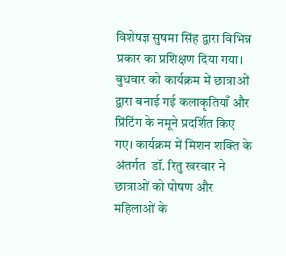विशेषज्ञ सुषमा सिंह द्वारा विभिन्न प्रकार का प्रशिक्षण दिया गया। बुधवार को कार्यक्रम में छात्राओं द्वारा बनाई गई कलाकृतियाँ और प्रिंटिंग के नमूने प्रदर्शित किए गए। कार्यक्रम में मिशन शक्ति के अंतर्गत  डॉ. रितु खरवार ने छात्राओं को पोषण और महिलाओं के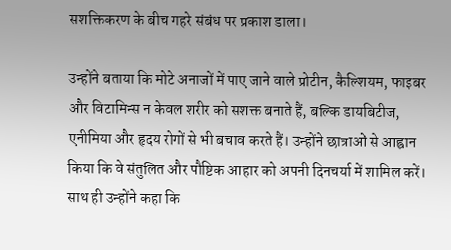सशक्तिकरण के बीच गहरे संबंध पर प्रकाश डाला।

उन्होंने बताया कि मोटे अनाजों में पाए जाने वाले प्रोटीन, कैल्शियम, फाइबर और विटामिन्स न केवल शरीर को सशक्त बनाते हैं, बल्कि डायबिटीज, एनीमिया और हृदय रोगों से भी बचाव करते हैं। उन्होंने छात्राओं से आह्वान किया कि वे संतुलित और पौष्टिक आहार को अपनी दिनचर्या में शामिल करें। साथ ही उन्होंने कहा कि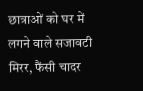छात्राओं को घर में लगने वाले सजावटी मिरर, फैंसी चादर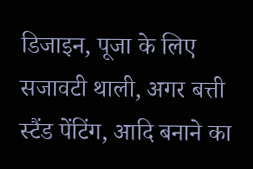डिजाइन, पूजा के लिए सजावटी थाली, अगर बत्ती स्टैंड पेंटिंग, आदि बनाने का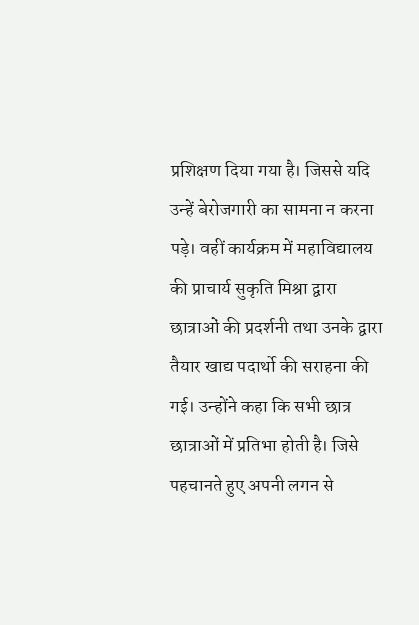प्रशिक्षण दिया गया है। जिससे यदि उन्हें बेरोजगारी का सामना न करना पड़े। वहीं कार्यक्रम में महाविद्यालय की प्राचार्य सुकृति मिश्रा द्वारा छात्राओं की प्रदर्शनी तथा उनके द्वारा तैयार खाद्य पदार्थो की सराहना की गई। उन्होंने कहा कि सभी छात्र छात्राओं में प्रतिभा होती है। जिसे पहचानते हुए अपनी लगन से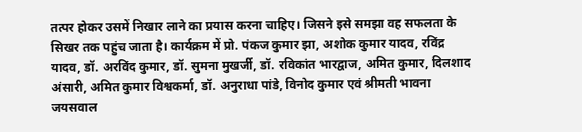तत्पर होकर उसमें निखार लाने का प्रयास करना चाहिए। जिसने इसे समझा वह सफलता के सिखर तक पहुंच जाता है। कार्यक्रम में प्रो. पंकज कुमार झा, अशोक कुमार यादव, रविंद्र यादव, डॉ. अरविंद कुमार, डॉ. सुमना मुखर्जी, डॉ. रविकांत भारद्वाज, अमित कुमार, दिलशाद अंसारी, अमित कुमार विश्वकर्मा, डॉ. अनुराधा पांडे, विनोद कुमार एवं श्रीमती भावना जयसवाल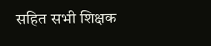सहित सभी शिक्षक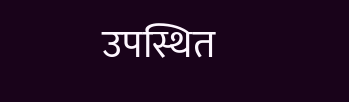उपस्थित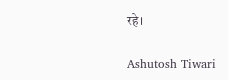रहे।

Ashutosh Tiwari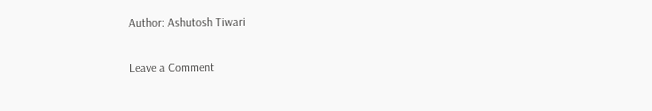Author: Ashutosh Tiwari

Leave a Comment